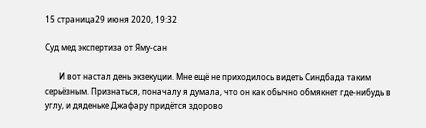15 страница29 июня 2020, 19:32

Суд мед экспертиза от Яму-сан

       И вот настал день экзекуции. Мне ещё не приходилось видеть Синдбада таким серьёзным. Признаться, поначалу я думала, что он как обычно обмякнет где-нибудь в углу, и дяденьке Джафару придётся здорово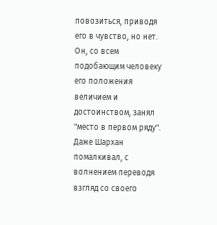повозиться, приводя его в чувство, но нет. Он, со всем подобающим человеку его положения величием и достоинством, занял "место в первом ряду". Даже Шархан помалкивал, с волнением переводя взгляд со своего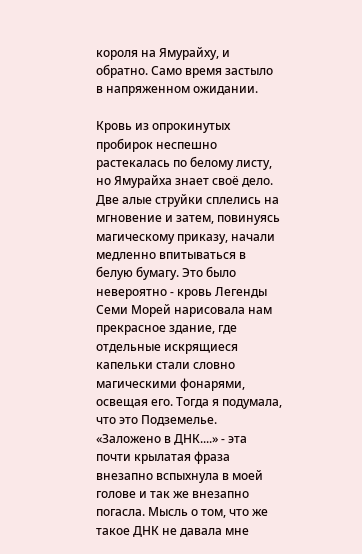короля на Ямурайху, и обратно. Само время застыло в напряженном ожидании.

Кровь из опрокинутых пробирок неспешно растекалась по белому листу, но Ямурайха знает своё дело. Две алые струйки сплелись на мгновение и затем, повинуясь магическому приказу, начали медленно впитываться в белую бумагу. Это было невероятно - кровь Легенды Семи Морей нарисовала нам прекрасное здание, где отдельные искрящиеся капельки стали словно магическими фонарями, освещая его. Тогда я подумала, что это Подземелье. «Заложено в ДНК....» - эта почти крылатая фраза внезапно вспыхнула в моей голове и так же внезапно погасла. Мысль о том, что же такое ДНК не давала мне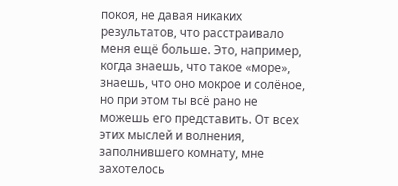покоя, не давая никаких результатов, что расстраивало меня ещё больше. Это, например, когда знаешь, что такое «море», знаешь, что оно мокрое и солёное, но при этом ты всё рано не можешь его представить. От всех этих мыслей и волнения, заполнившего комнату, мне захотелось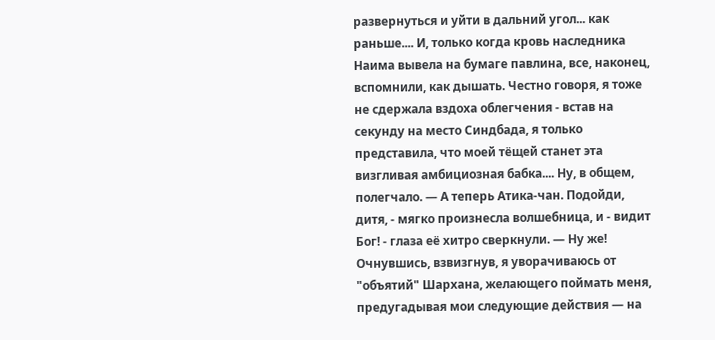развернуться и уйти в дальний угол... как раньше.... И, только когда кровь наследника Наима вывела на бумаге павлина, все, наконец, вспомнили, как дышать. Честно говоря, я тоже не сдержала вздоха облегчения - встав на секунду на место Синдбада, я только представила, что моей тёщей станет эта визгливая амбициозная бабка.... Ну, в общем, полегчало. — А теперь Атика-чан. Подойди, дитя, - мягко произнесла волшебница, и - видит Бог! - глаза её хитро сверкнули. — Ну же! Очнувшись, взвизгнув, я уворачиваюсь от "объятий" Шархана, желающего поймать меня, предугадывая мои следующие действия — на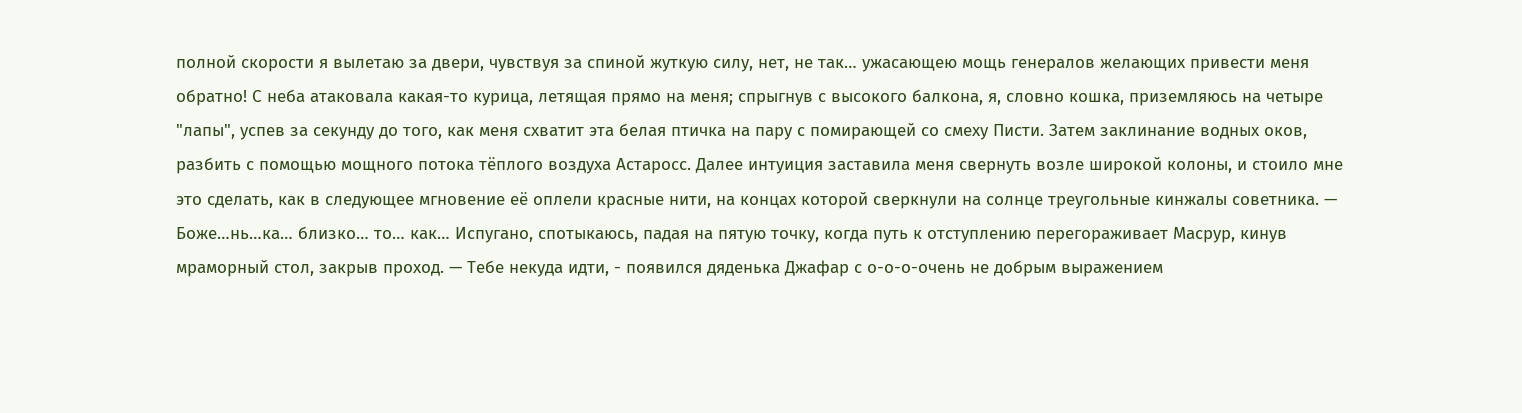полной скорости я вылетаю за двери, чувствуя за спиной жуткую силу, нет, не так… ужасающею мощь генералов желающих привести меня обратно! С неба атаковала какая-то курица, летящая прямо на меня; спрыгнув с высокого балкона, я, словно кошка, приземляюсь на четыре "лапы", успев за секунду до того, как меня схватит эта белая птичка на пару с помирающей со смеху Писти. Затем заклинание водных оков, разбить с помощью мощного потока тёплого воздуха Астаросс. Далее интуиция заставила меня свернуть возле широкой колоны, и стоило мне это сделать, как в следующее мгновение её оплели красные нити, на концах которой сверкнули на солнце треугольные кинжалы советника. — Боже…нь…ка… близко… то… как… Испугано, спотыкаюсь, падая на пятую точку, когда путь к отступлению перегораживает Масрур, кинув мраморный стол, закрыв проход. — Тебе некуда идти, - появился дяденька Джафар с о-о-о-очень не добрым выражением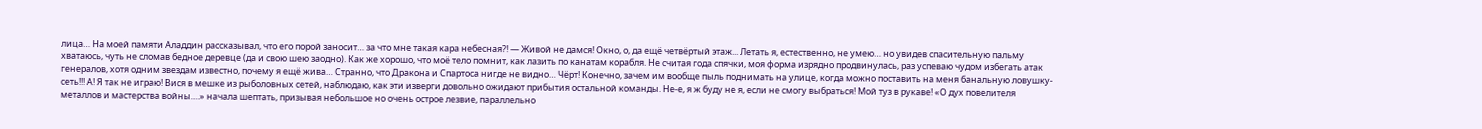лица… На моей памяти Аладдин рассказывал, что его порой заносит… за что мне такая кара небесная?! — Живой не дамся! Окно, о, да ещё четвёртый этаж... Летать я, естественно, не умею… но увидев спасительную пальму хватаюсь, чуть не сломав бедное деревце (да и свою шею заодно). Как же хорошо, что моё тело помнит, как лазить по канатам корабля. Не считая года спячки, моя форма изрядно продвинулась, раз успеваю чудом избегать атак генералов, хотя одним звездам известно, почему я ещё жива… Странно, что Дракона и Спартоса нигде не видно… Чёрт! Конечно, зачем им вообще пыль поднимать на улице, когда можно поставить на меня банальную ловушку-сеть!!! А! Я так не играю! Вися в мешке из рыболовных сетей, наблюдаю, как эти изверги довольно ожидают прибытия остальной команды. Не-е, я ж буду не я, если не смогу выбраться! Мой туз в рукаве! «О дух повелителя металлов и мастерства войны….» начала шептать, призывая небольшое но очень острое лезвие, параллельно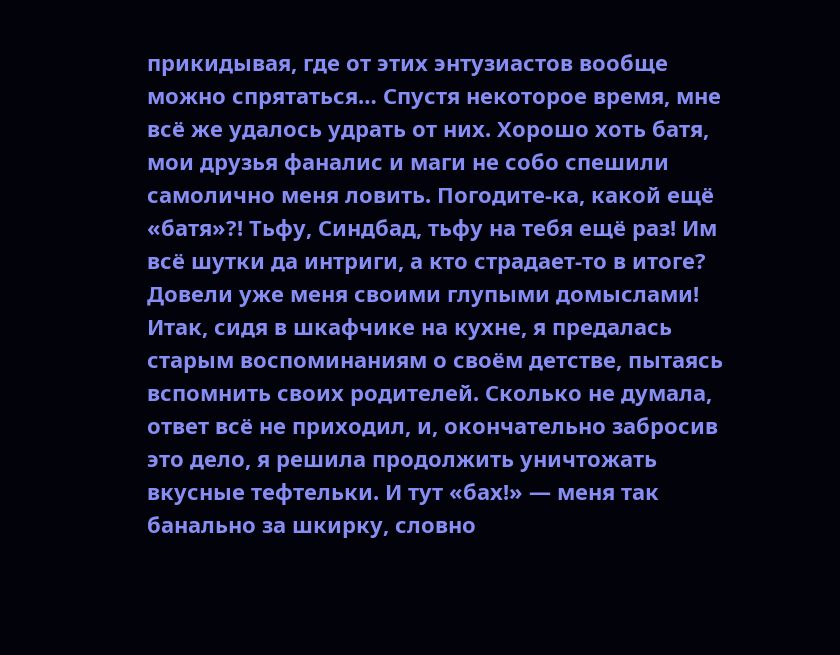прикидывая, где от этих энтузиастов вообще можно спрятаться… Спустя некоторое время, мне всё же удалось удрать от них. Хорошо хоть батя, мои друзья фаналис и маги не собо спешили самолично меня ловить. Погодите-ка, какой ещё «батя»?! Тьфу, Синдбад, тьфу на тебя ещё раз! Им всё шутки да интриги, а кто страдает-то в итоге? Довели уже меня своими глупыми домыслами! Итак, сидя в шкафчике на кухне, я предалась старым воспоминаниям о своём детстве, пытаясь вспомнить своих родителей. Сколько не думала, ответ всё не приходил, и, окончательно забросив это дело, я решила продолжить уничтожать вкусные тефтельки. И тут «бах!» — меня так банально за шкирку, словно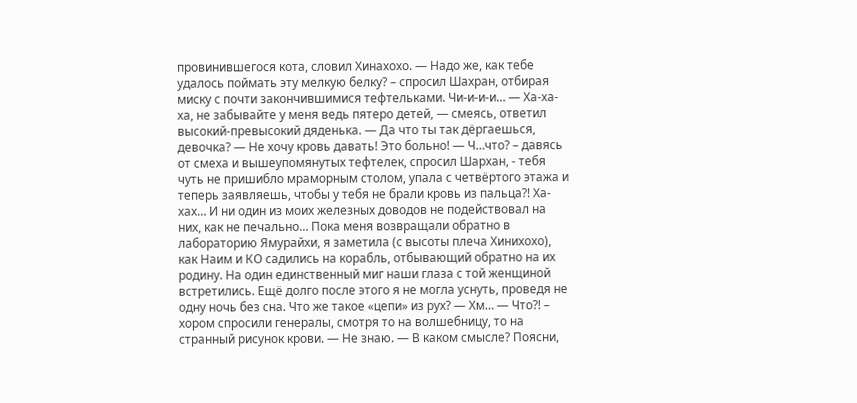провинившегося кота, словил Хинахохо. — Надо же, как тебе удалось поймать эту мелкую белку? – спросил Шахран, отбирая миску с почти закончившимися тефтельками. Чи-и-и-и… — Ха-ха-ха, не забывайте у меня ведь пятеро детей, — смеясь, ответил высокий-превысокий дяденька. — Да что ты так дёргаешься, девочка? — Не хочу кровь давать! Это больно! — Ч…что? – давясь от смеха и вышеупомянутых тефтелек, спросил Шархан, - тебя чуть не пришибло мраморным столом, упала с четвёртого этажа и теперь заявляешь, чтобы у тебя не брали кровь из пальца?! Ха-хах… И ни один из моих железных доводов не подействовал на них, как не печально… Пока меня возвращали обратно в лабораторию Ямурайхи, я заметила (с высоты плеча Хинихохо), как Наим и КО садились на корабль, отбывающий обратно на их родину. На один единственный миг наши глаза с той женщиной встретились. Ещё долго после этого я не могла уснуть, проведя не одну ночь без сна. Что же такое «цепи» из рух? — Хм… — Что?! – хором спросили генералы, смотря то на волшебницу, то на странный рисунок крови. — Не знаю. — В каком смысле? Поясни,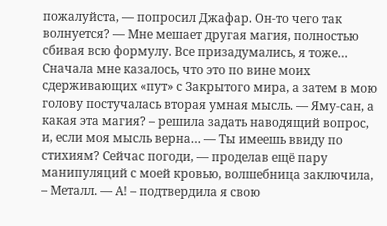пожалуйста, — попросил Джафар. Он-то чего так волнуется? — Мне мешает другая магия, полностью сбивая всю формулу. Все призадумались, я тоже… Сначала мне казалось, что это по вине моих сдерживающих «пут» с Закрытого мира, а затем в мою голову постучалась вторая умная мысль. — Яму-сан, а какая эта магия? – решила задать наводящий вопрос, и, если моя мысль верна… — Ты имеешь ввиду по стихиям? Сейчас погоди, — проделав ещё пару манипуляций с моей кровью, волшебница заключила, – Металл. — А! – подтвердила я свою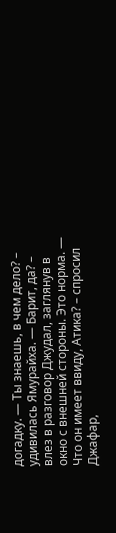догадку. — Ты знаешь, в чем дело? – удивилась Ямурайха. — Барит, да? – влез в разговор Джудал, заглянув в окно с внешней стороны. Это норма. — Что он имеет ввиду, Атика? – спросил Джафар,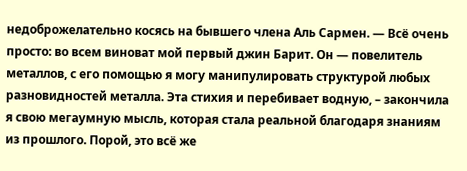недоброжелательно косясь на бывшего члена Аль Сармен. — Всё очень просто: во всем виноват мой первый джин Барит. Он — повелитель металлов, с его помощью я могу манипулировать структурой любых разновидностей металла. Эта стихия и перебивает водную, – закончила я свою мегаумную мысль, которая стала реальной благодаря знаниям из прошлого. Порой, это всё же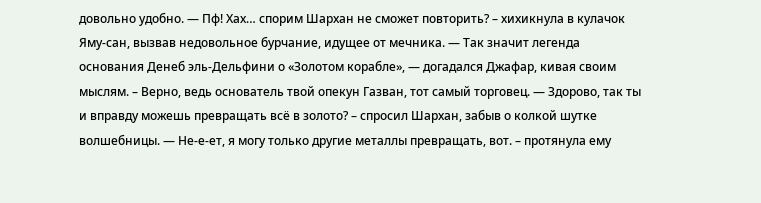довольно удобно. — Пф! Хах… спорим Шархан не сможет повторить? – хихикнула в кулачок Яму-сан, вызвав недовольное бурчание, идущее от мечника. — Так значит легенда основания Денеб эль-Дельфини о «Золотом корабле», — догадался Джафар, кивая своим мыслям. – Верно, ведь основатель твой опекун Газван, тот самый торговец. — Здорово, так ты и вправду можешь превращать всё в золото? – спросил Шархан, забыв о колкой шутке волшебницы. — Не-е-ет, я могу только другие металлы превращать, вот. – протянула ему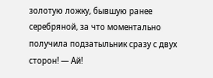золотую ложку, бывшую ранее серебряной, за что моментально получила подзатыльник сразу с двух сторон! — Ай!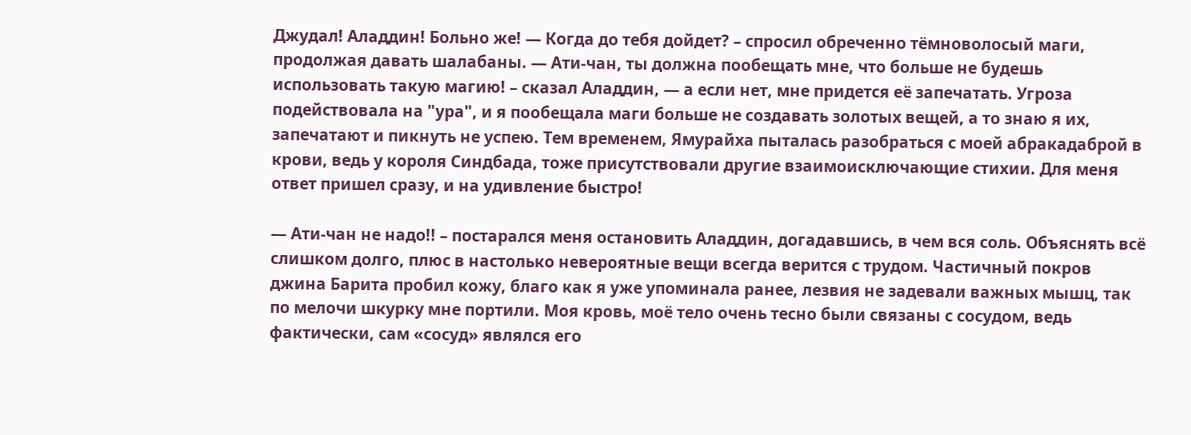Джудал! Аладдин! Больно же! — Когда до тебя дойдет? – спросил обреченно тёмноволосый маги, продолжая давать шалабаны. — Ати-чан, ты должна пообещать мне, что больше не будешь использовать такую магию! – сказал Аладдин, — а если нет, мне придется её запечатать. Угроза подействовала на "ура", и я пообещала маги больше не создавать золотых вещей, а то знаю я их, запечатают и пикнуть не успею. Тем временем, Ямурайха пыталась разобраться с моей абракадаброй в крови, ведь у короля Синдбада, тоже присутствовали другие взаимоисключающие стихии. Для меня ответ пришел сразу, и на удивление быстро!

— Ати-чан не надо!! – постарался меня остановить Аладдин, догадавшись, в чем вся соль. Объяснять всё слишком долго, плюс в настолько невероятные вещи всегда верится с трудом. Частичный покров джина Барита пробил кожу, благо как я уже упоминала ранее, лезвия не задевали важных мышц, так по мелочи шкурку мне портили. Моя кровь, моё тело очень тесно были связаны с сосудом, ведь фактически, сам «сосуд» являлся его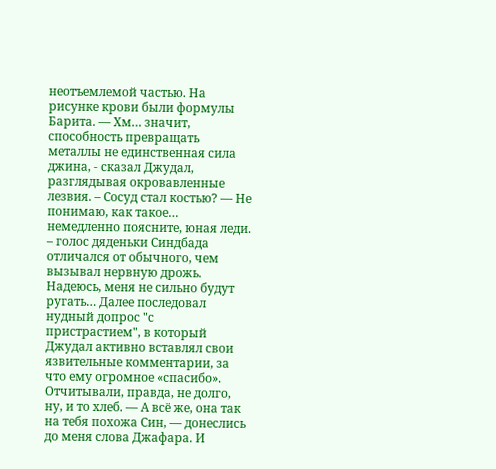неотъемлемой частью. На рисунке крови были формулы Барита. — Хм… значит, способность превращать металлы не единственная сила джина, - сказал Джудал, разглядывая окровавленные лезвия. – Сосуд стал костью? — Не понимаю, как такое… немедленно поясните, юная леди. – голос дяденьки Синдбада отличался от обычного, чем вызывал нервную дрожь. Надеюсь, меня не сильно будут ругать… Далее последовал нудный допрос "с пристрастием", в который Джудал активно вставлял свои язвительные комментарии, за что ему огромное «спасибо». Отчитывали, правда, не долго, ну, и то хлеб. — А всё же, она так на тебя похожа Син, — донеслись до меня слова Джафара. И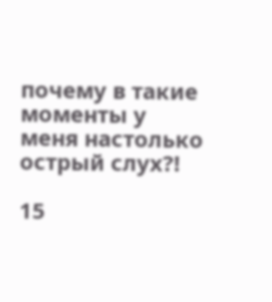почему в такие моменты у меня настолько острый слух?!

15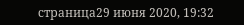страница29 июня 2020, 19:32